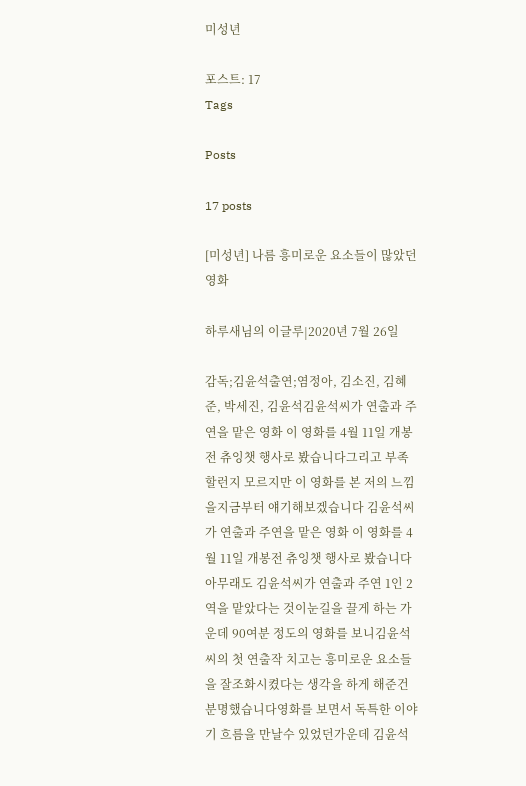미성년

포스트: 17
Tags

Posts

17 posts

[미성년] 나름 흥미로운 요소들이 많았던 영화

하루새님의 이글루|2020년 7월 26일

감독;김윤석출연;염정아, 김소진, 김혜준, 박세진, 김윤석김윤석씨가 연출과 주연을 맡은 영화 이 영화를 4월 11일 개봉전 츄잉챗 행사로 봤습니다그리고 부족할런지 모르지만 이 영화를 본 저의 느낌을지금부터 얘기해보겠습니다 김윤석씨가 연출과 주연을 맡은 영화 이 영화를 4월 11일 개봉전 츄잉챗 행사로 봤습니다아무래도 김윤석씨가 연출과 주연 1인 2역을 맡았다는 것이눈길을 끌게 하는 가운데 90여분 정도의 영화를 보니김윤석씨의 첫 연출작 치고는 흥미로운 요소들을 잘조화시켰다는 생각을 하게 해준건 분명했습니다영화를 보면서 독특한 이야기 흐름을 만날수 있었던가운데 김윤석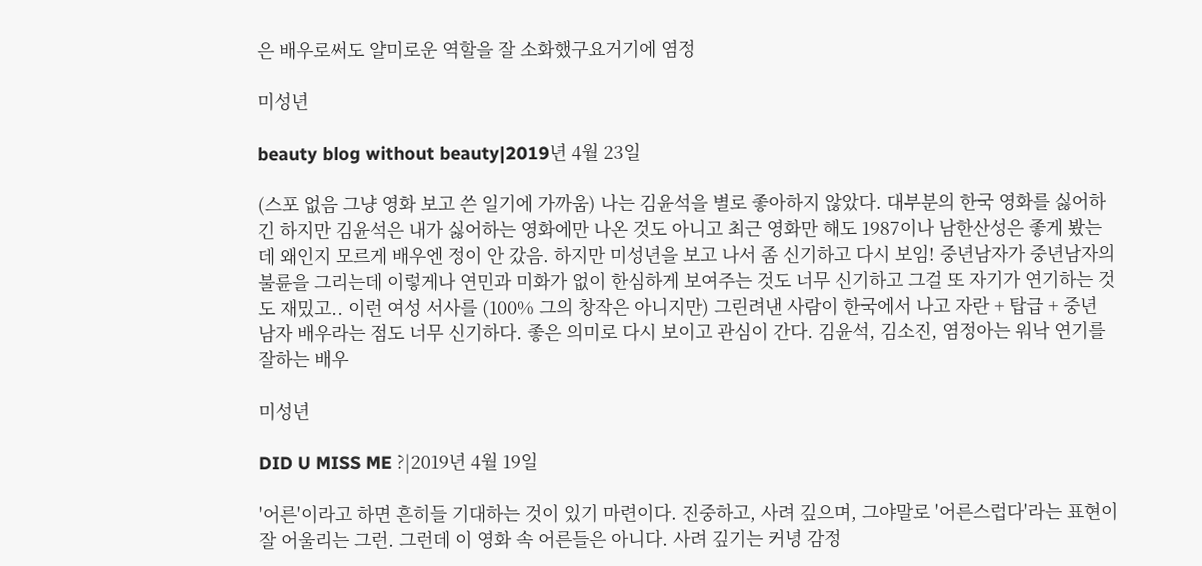은 배우로써도 얄미로운 역할을 잘 소화했구요거기에 염정

미성년

beauty blog without beauty|2019년 4월 23일

(스포 없음 그냥 영화 보고 쓴 일기에 가까움) 나는 김윤석을 별로 좋아하지 않았다. 대부분의 한국 영화를 싫어하긴 하지만 김윤석은 내가 싫어하는 영화에만 나온 것도 아니고 최근 영화만 해도 1987이나 남한산성은 좋게 봤는데 왜인지 모르게 배우엔 정이 안 갔음. 하지만 미성년을 보고 나서 좀 신기하고 다시 보임! 중년남자가 중년남자의 불륜을 그리는데 이렇게나 연민과 미화가 없이 한심하게 보여주는 것도 너무 신기하고 그걸 또 자기가 연기하는 것도 재밌고.. 이런 여성 서사를 (100% 그의 창작은 아니지만) 그린려낸 사람이 한국에서 나고 자란 + 탑급 + 중년 남자 배우라는 점도 너무 신기하다. 좋은 의미로 다시 보이고 관심이 간다. 김윤석, 김소진, 염정아는 워낙 연기를 잘하는 배우

미성년

DID U MISS ME ?|2019년 4월 19일

'어른'이라고 하면 흔히들 기대하는 것이 있기 마련이다. 진중하고, 사려 깊으며, 그야말로 '어른스럽다'라는 표현이 잘 어울리는 그런. 그런데 이 영화 속 어른들은 아니다. 사려 깊기는 커녕 감정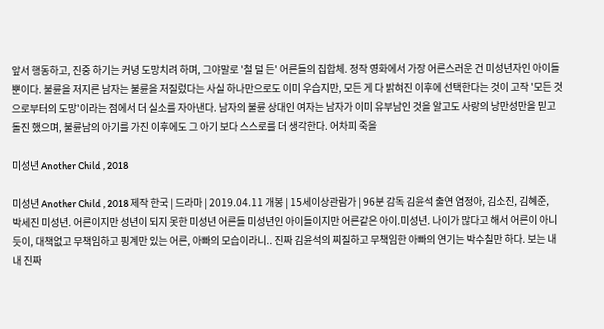앞서 행동하고, 진중 하기는 커녕 도망치려 하며, 그야말로 '철 덜 든' 어른들의 집합체. 정작 영화에서 가장 어른스러운 건 미성년자인 아이들 뿐이다. 불륜을 저지른 남자는 불륜을 저질렀다는 사실 하나만으로도 이미 우습지만, 모든 게 다 밝혀진 이후에 선택한다는 것이 고작 '모든 것으로부터의 도망'이라는 점에서 더 실소를 자아낸다. 남자의 불륜 상대인 여자는 남자가 이미 유부남인 것을 알고도 사랑의 낭만성만을 믿고 돌진 했으며, 불륜남의 아기를 가진 이후에도 그 아기 보다 스스로를 더 생각한다. 어차피 죽을

미성년 Another Child , 2018

미성년 Another Child , 2018 제작 한국 | 드라마 | 2019.04.11 개봉 | 15세이상관람가 | 96분 감독 김윤석 출연 염정아, 김소진, 김혜준, 박세진 미성년. 어른이지만 성년이 되지 못한 미성년 어른들 미성년인 아이들이지만 어른같은 아이.미성년. 나이가 많다고 해서 어른이 아니듯이, 대책없고 무책임하고 핑계만 있는 어른, 아빠의 모습이라니.. 진짜 김윤석의 찌질하고 무책임한 아빠의 연기는 박수칠만 하다. 보는 내내 진짜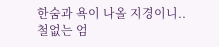한숨과 욕이 나올 지경이니.. 철없는 엄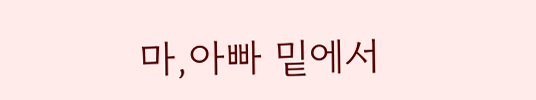마,아빠 밑에서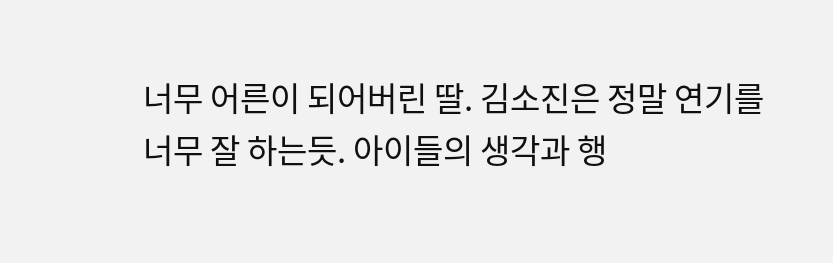너무 어른이 되어버린 딸. 김소진은 정말 연기를 너무 잘 하는듯. 아이들의 생각과 행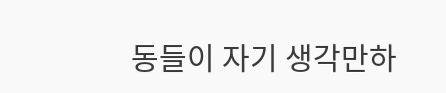동들이 자기 생각만하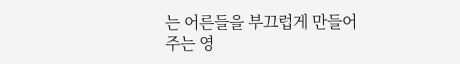는 어른들을 부끄럽게 만들어 주는 영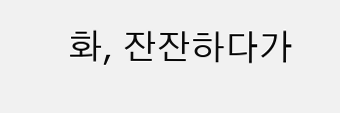화, 잔잔하다가